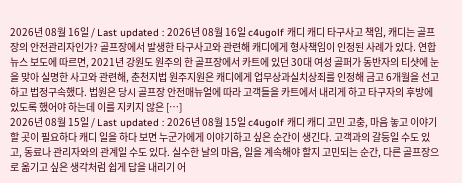2026년 08월 16일 / Last updated : 2026년 08월 16일 c4ugolf 캐디 캐디 타구사고 책임, 캐디는 골프장의 안전관리자인가? 골프장에서 발생한 타구사고와 관련해 캐디에게 형사책임이 인정된 사례가 있다. 연합뉴스 보도에 따르면, 2021년 강원도 원주의 한 골프장에서 카트에 있던 30대 여성 골퍼가 동반자의 티샷에 눈을 맞아 실명한 사고와 관련해, 춘천지법 원주지원은 캐디에게 업무상과실치상죄를 인정해 금고 6개월을 선고하고 법정구속했다. 법원은 당시 골프장 안전매뉴얼에 따라 고객들을 카트에서 내리게 하고 타구자의 후방에 있도록 했어야 하는데 이를 지키지 않은 […]
2026년 08월 15일 / Last updated : 2026년 08월 15일 c4ugolf 캐디 캐디 고민 고충, 마음 놓고 이야기할 곳이 필요하다 캐디 일을 하다 보면 누군가에게 이야기하고 싶은 순간이 생긴다. 고객과의 갈등일 수도 있고, 동료나 관리자와의 관계일 수도 있다. 실수한 날의 마음, 일을 계속해야 할지 고민되는 순간, 다른 골프장으로 옮기고 싶은 생각처럼 쉽게 답을 내리기 어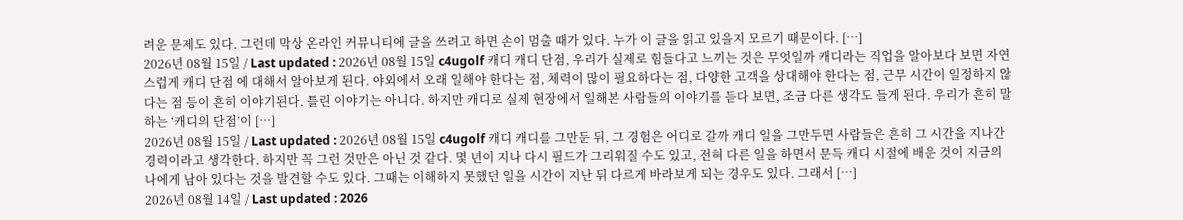려운 문제도 있다. 그런데 막상 온라인 커뮤니티에 글을 쓰려고 하면 손이 멈출 때가 있다. 누가 이 글을 읽고 있을지 모르기 때문이다. […]
2026년 08월 15일 / Last updated : 2026년 08월 15일 c4ugolf 캐디 캐디 단점, 우리가 실제로 힘들다고 느끼는 것은 무엇일까 캐디라는 직업을 알아보다 보면 자연스럽게 캐디 단점 에 대해서 알아보게 된다. 야외에서 오래 일해야 한다는 점, 체력이 많이 필요하다는 점, 다양한 고객을 상대해야 한다는 점, 근무 시간이 일정하지 않다는 점 등이 흔히 이야기된다. 틀린 이야기는 아니다. 하지만 캐디로 실제 현장에서 일해본 사람들의 이야기를 듣다 보면, 조금 다른 생각도 들게 된다. 우리가 흔히 말하는 ‘캐디의 단점’이 […]
2026년 08월 15일 / Last updated : 2026년 08월 15일 c4ugolf 캐디 캐디를 그만둔 뒤, 그 경험은 어디로 갈까 캐디 일을 그만두면 사람들은 흔히 그 시간을 지나간 경력이라고 생각한다. 하지만 꼭 그런 것만은 아닌 것 같다. 몇 년이 지나 다시 필드가 그리워질 수도 있고, 전혀 다른 일을 하면서 문득 캐디 시절에 배운 것이 지금의 나에게 남아 있다는 것을 발견할 수도 있다. 그때는 이해하지 못했던 일을 시간이 지난 뒤 다르게 바라보게 되는 경우도 있다. 그래서 […]
2026년 08월 14일 / Last updated : 2026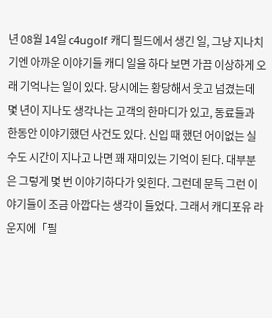년 08월 14일 c4ugolf 캐디 필드에서 생긴 일, 그냥 지나치기엔 아까운 이야기들 캐디 일을 하다 보면 가끔 이상하게 오래 기억나는 일이 있다. 당시에는 황당해서 웃고 넘겼는데 몇 년이 지나도 생각나는 고객의 한마디가 있고, 동료들과 한동안 이야기했던 사건도 있다. 신입 때 했던 어이없는 실수도 시간이 지나고 나면 꽤 재미있는 기억이 된다. 대부분은 그렇게 몇 번 이야기하다가 잊힌다. 그런데 문득 그런 이야기들이 조금 아깝다는 생각이 들었다. 그래서 캐디포유 라운지에「필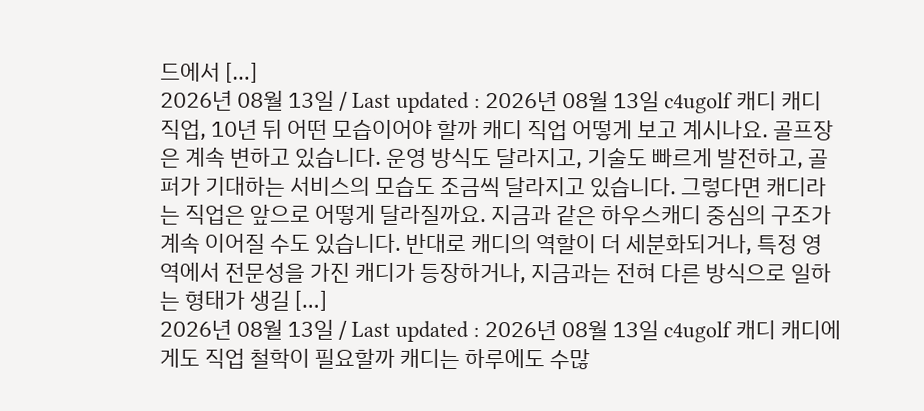드에서 […]
2026년 08월 13일 / Last updated : 2026년 08월 13일 c4ugolf 캐디 캐디 직업, 10년 뒤 어떤 모습이어야 할까 캐디 직업 어떻게 보고 계시나요. 골프장은 계속 변하고 있습니다. 운영 방식도 달라지고, 기술도 빠르게 발전하고, 골퍼가 기대하는 서비스의 모습도 조금씩 달라지고 있습니다. 그렇다면 캐디라는 직업은 앞으로 어떻게 달라질까요. 지금과 같은 하우스캐디 중심의 구조가 계속 이어질 수도 있습니다. 반대로 캐디의 역할이 더 세분화되거나, 특정 영역에서 전문성을 가진 캐디가 등장하거나, 지금과는 전혀 다른 방식으로 일하는 형태가 생길 […]
2026년 08월 13일 / Last updated : 2026년 08월 13일 c4ugolf 캐디 캐디에게도 직업 철학이 필요할까 캐디는 하루에도 수많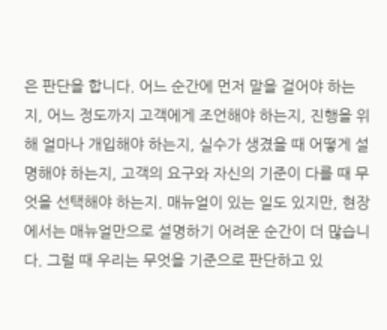은 판단을 합니다. 어느 순간에 먼저 말을 걸어야 하는지, 어느 정도까지 고객에게 조언해야 하는지, 진행을 위해 얼마나 개입해야 하는지, 실수가 생겼을 때 어떻게 설명해야 하는지, 고객의 요구와 자신의 기준이 다를 때 무엇을 선택해야 하는지. 매뉴얼이 있는 일도 있지만, 현장에서는 매뉴얼만으로 설명하기 어려운 순간이 더 많습니다. 그럴 때 우리는 무엇을 기준으로 판단하고 있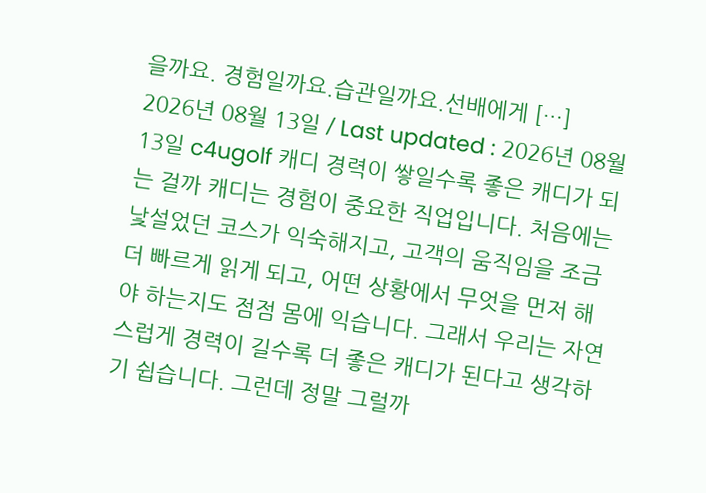을까요. 경험일까요.습관일까요.선배에게 […]
2026년 08월 13일 / Last updated : 2026년 08월 13일 c4ugolf 캐디 경력이 쌓일수록 좋은 캐디가 되는 걸까 캐디는 경험이 중요한 직업입니다. 처음에는 낯설었던 코스가 익숙해지고, 고객의 움직임을 조금 더 빠르게 읽게 되고, 어떤 상황에서 무엇을 먼저 해야 하는지도 점점 몸에 익습니다. 그래서 우리는 자연스럽게 경력이 길수록 더 좋은 캐디가 된다고 생각하기 쉽습니다. 그런데 정말 그럴까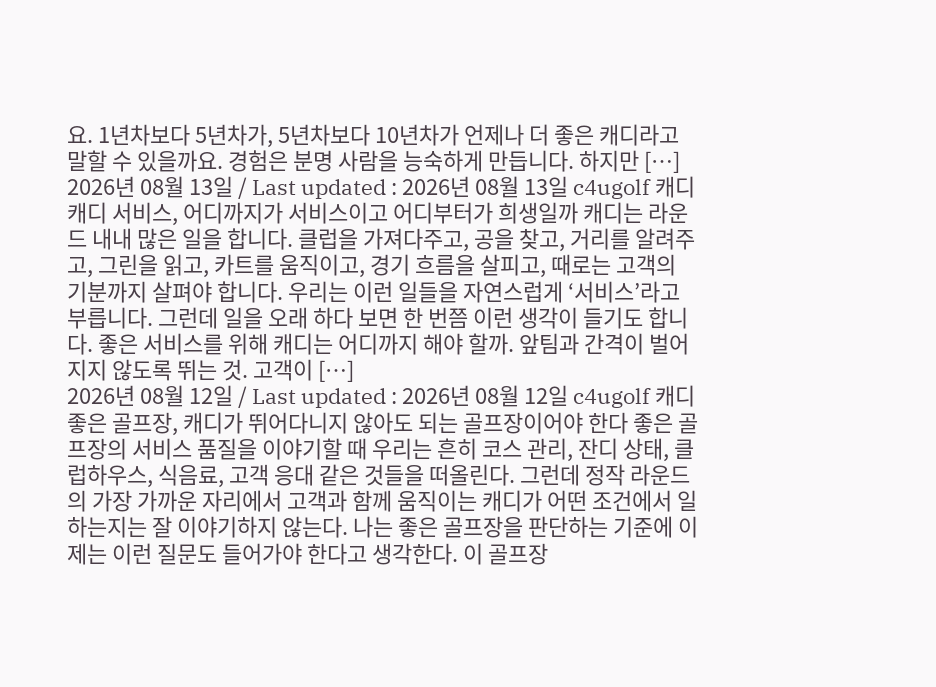요. 1년차보다 5년차가, 5년차보다 10년차가 언제나 더 좋은 캐디라고 말할 수 있을까요. 경험은 분명 사람을 능숙하게 만듭니다. 하지만 […]
2026년 08월 13일 / Last updated : 2026년 08월 13일 c4ugolf 캐디 캐디 서비스, 어디까지가 서비스이고 어디부터가 희생일까 캐디는 라운드 내내 많은 일을 합니다. 클럽을 가져다주고, 공을 찾고, 거리를 알려주고, 그린을 읽고, 카트를 움직이고, 경기 흐름을 살피고, 때로는 고객의 기분까지 살펴야 합니다. 우리는 이런 일들을 자연스럽게 ‘서비스’라고 부릅니다. 그런데 일을 오래 하다 보면 한 번쯤 이런 생각이 들기도 합니다. 좋은 서비스를 위해 캐디는 어디까지 해야 할까. 앞팀과 간격이 벌어지지 않도록 뛰는 것. 고객이 […]
2026년 08월 12일 / Last updated : 2026년 08월 12일 c4ugolf 캐디 좋은 골프장, 캐디가 뛰어다니지 않아도 되는 골프장이어야 한다 좋은 골프장의 서비스 품질을 이야기할 때 우리는 흔히 코스 관리, 잔디 상태, 클럽하우스, 식음료, 고객 응대 같은 것들을 떠올린다. 그런데 정작 라운드의 가장 가까운 자리에서 고객과 함께 움직이는 캐디가 어떤 조건에서 일하는지는 잘 이야기하지 않는다. 나는 좋은 골프장을 판단하는 기준에 이제는 이런 질문도 들어가야 한다고 생각한다. 이 골프장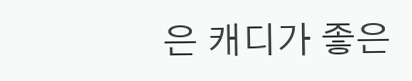은 캐디가 좋은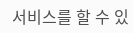서비스를 할 수 있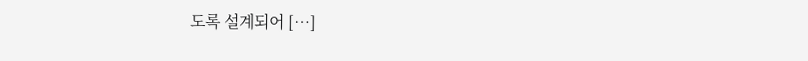도록 설계되어 […]